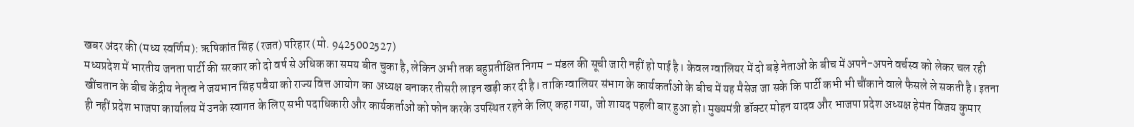खबर अंदर की (मध्य स्वर्णिम): ऋषिकांत सिंह (रजत) परिहार (मो. 9425002527)
मध्यप्रदेश में भारतीय जनता पार्टी की सरकार को दो वर्ष से अधिक का समय बीत चुका है, लेकिन अभी तक बहुप्रतीक्षित निगम – मंडल की सूची जारी नहीं हो पाई है। केवल ग्वालियर में दो बड़े नेताओं के बीच में अपने-अपने वर्चस्व को लेकर चल रही खींचतान के बीच केंद्रीय नेतृत्व ने जयभान सिंह पवैया को राज्य वित्त आयोग का अध्यक्ष बनाकर तीसरी लाइन खड़ी कर दी है। ताकि ग्वालियर संभाग के कार्यकर्ताओं के बीच में यह मैसेज जा सके कि पार्टी कभी भी चौंकाने वाले फैसले ले सकती है। इतना ही नहीं प्रदेश भाजपा कार्यालय में उनके स्वागत के लिए सभी पदाधिकारी और कार्यकर्ताओं को फोन करके उपस्थित रहने के लिए कहा गया, जो शायद पहली बार हुआ हो। मुख्यमंत्री डॉक्टर मोहन यादव और भाजपा प्रदेश अध्यक्ष हेमंत विजय कुमार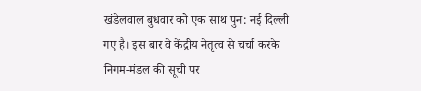खंडेलवाल बुधवार को एक साथ पुन: नई दिल्ली गए है। इस बार वे केंद्रीय नेतृत्व से चर्चा करके निगम-मंडल की सूची पर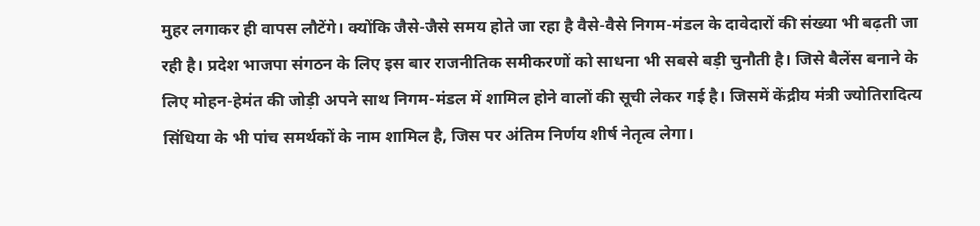मुहर लगाकर ही वापस लौटेंगे। क्योंकि जैसे-जैसे समय होते जा रहा है वैसे-वैसे निगम-मंडल के दावेदारों की संख्या भी बढ़ती जा रही है। प्रदेश भाजपा संगठन के लिए इस बार राजनीतिक समीकरणों को साधना भी सबसे बड़ी चुनौती है। जिसे बैलेंस बनाने के लिए मोहन-हेमंत की जोड़ी अपने साथ निगम-मंडल में शामिल होने वालों की सूची लेकर गई है। जिसमें केंद्रीय मंत्री ज्योतिरादित्य सिंधिया के भी पांच समर्थकों के नाम शामिल है, जिस पर अंतिम निर्णय शीर्ष नेतृत्व लेगा।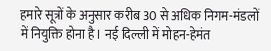हमारे सूत्रों के अनुसार करीब 30 से अधिक निगम-मंडलों में नियुक्ति होना है। नई दिल्ली में मोहन-हेमंत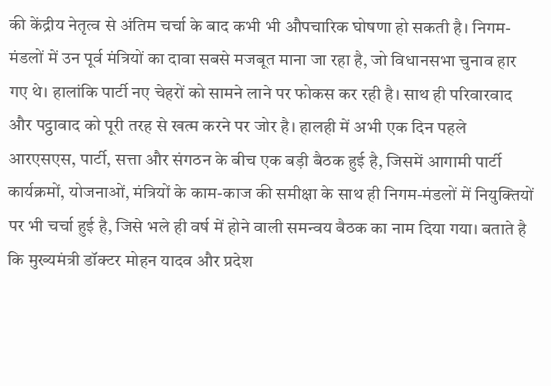की केंद्रीय नेतृत्व से अंतिम चर्चा के बाद कभी भी औपचारिक घोषणा हो सकती है। निगम-मंडलों में उन पूर्व मंत्रियों का दावा सबसे मजबूत माना जा रहा है, जो विधानसभा चुनाव हार गए थे। हालांकि पार्टी नए चेहरों को सामने लाने पर फोकस कर रही है। साथ ही परिवारवाद और पट्ठावाद को पूरी तरह से खत्म करने पर जोर है। हालही में अभी एक दिन पहले आरएसएस, पार्टी, सत्ता और संगठन के बीच एक बड़ी बैठक हुई है, जिसमें आगामी पार्टी कार्यक्रमों, योजनाओं, मंत्रियों के काम-काज की समीक्षा के साथ ही निगम-मंडलों में नियुक्तियों पर भी चर्चा हुई है, जिसे भले ही वर्ष में होने वाली समन्वय बैठक का नाम दिया गया। बताते है कि मुख्यमंत्री डॉक्टर मोहन यादव और प्रदेश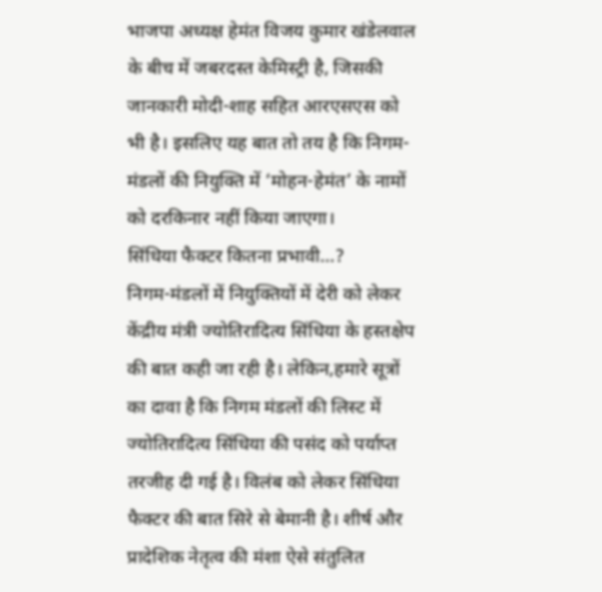भाजपा अध्यक्ष हेमंत विजय कुमार खंडेलवाल के बीच में जबरदस्त केमिस्ट्री है, जिसकी जानकारी मोदी-शाह सहित आरएसएस को भी है। इसलिए यह बात तो तय है कि निगम-मंडलों की नियुक्ति में ‘मोहन-हेमंत’ के नामों को दरकिनार नहीं किया जाएगा।
सिंधिया फैक्टर कितना प्रभावी…?
निगम-मंडलों में नियुक्तियों में देरी को लेकर केंद्रीय मंत्री ज्योतिरादित्य सिंधिया के हस्तक्षेप की बात कही जा रही है। लेकिन,हमारे सूत्रों का दावा है कि निगम मंडलों की लिस्ट में ज्योतिरादित्य सिंधिया की पसंद को पर्याप्त तरजीह दी गई है। विलंब को लेकर सिंधिया फैक्टर की बात सिरे से बेमानी है। शीर्ष और प्रादेशिक नेतृत्व की मंशा ऐसे संतुलित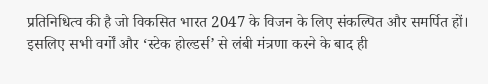प्रतिनिधित्व की है जो विकसित भारत 2047 के विजन के लिए संकल्पित और समर्पित हों। इसलिए सभी वर्गों और ‘स्टेक होल्डर्स’ से लंबी मंत्रणा करने के बाद ही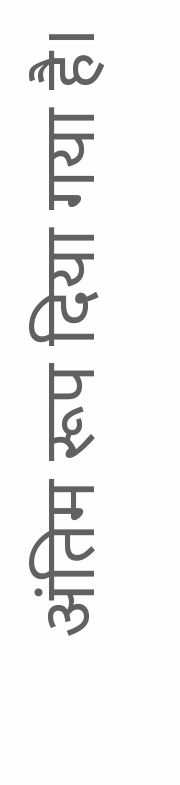अंतिम रूप दिया गया है।